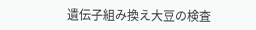遺伝子組み換え大豆の検査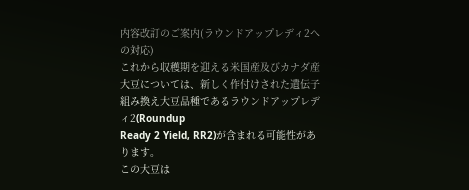内容改訂のご案内(ラウンドアップレディ2への対応)
これから収穫期を迎える米国産及びカナダ産大豆については、新しく作付けされた遺伝子組み換え大豆品種であるラウンドアップレディ2(Roundup
Ready 2 Yield, RR2)が含まれる可能性があります。
この大豆は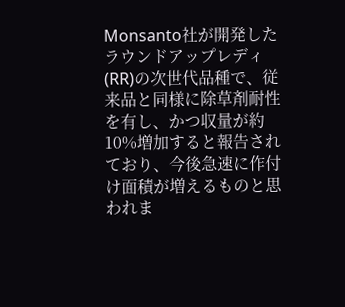Monsanto社が開発したラウンドアップレディ(RR)の次世代品種で、従来品と同様に除草剤耐性を有し、かつ収量が約10%増加すると報告されており、今後急速に作付け面積が増えるものと思われま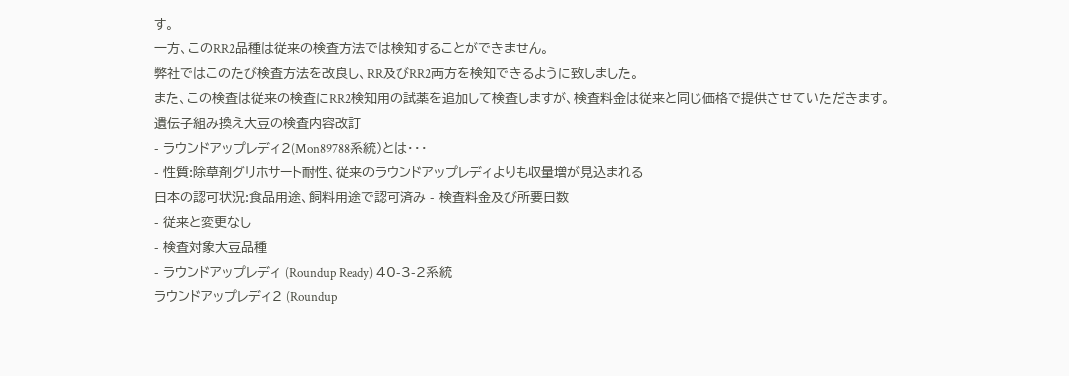す。
一方、このRR2品種は従来の検査方法では検知することができません。
弊社ではこのたび検査方法を改良し、RR及びRR2両方を検知できるように致しました。
また、この検査は従来の検査にRR2検知用の試薬を追加して検査しますが、検査料金は従来と同じ価格で提供させていただきます。
遺伝子組み換え大豆の検査内容改訂
- ラウンドアップレディ2(Mon89788系統)とは・・・
- 性質:除草剤グリホサート耐性、従来のラウンドアップレディよりも収量増が見込まれる
日本の認可状況:食品用途、飼料用途で認可済み - 検査料金及び所要日数
- 従来と変更なし
- 検査対象大豆品種
- ラウンドアップレディ (Roundup Ready) 40-3-2系統
ラウンドアップレディ2 (Roundup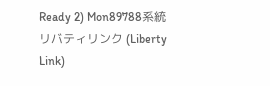Ready 2) Mon89788系統
リバティリンク (Liberty Link)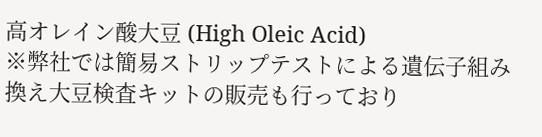高オレイン酸大豆 (High Oleic Acid)
※弊社では簡易ストリップテストによる遺伝子組み換え大豆検査キットの販売も行っており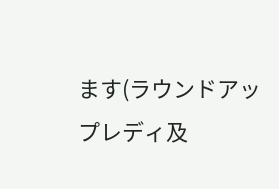ます(ラウンドアップレディ及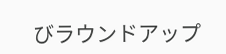びラウンドアップ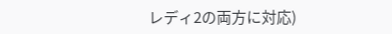レディ2の両方に対応)